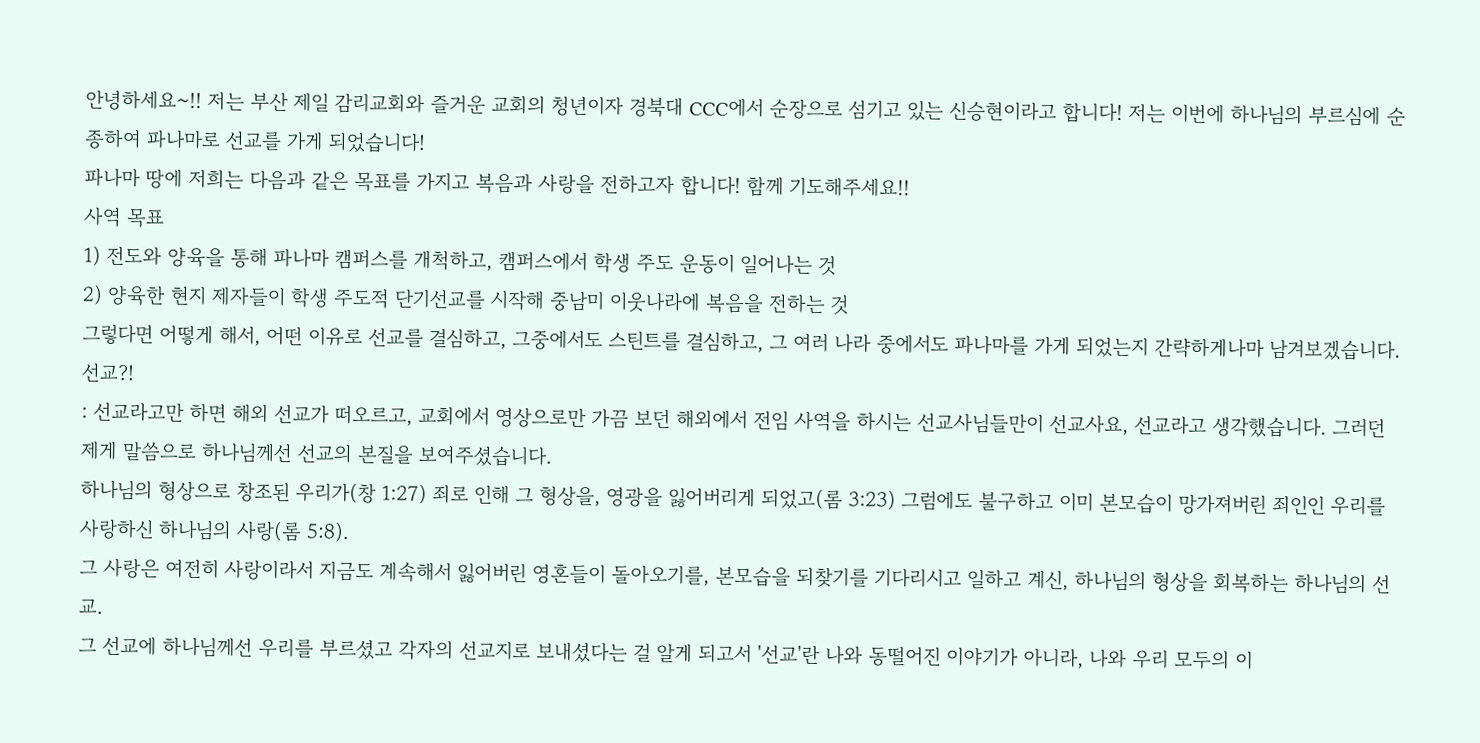안녕하세요~!! 저는 부산 제일 감리교회와 즐거운 교회의 청년이자 경북대 CCC에서 순장으로 섬기고 있는 신승현이라고 합니다! 저는 이번에 하나님의 부르심에 순종하여 파나마로 선교를 가게 되었습니다!
파나마 땅에 저희는 다음과 같은 목표를 가지고 복음과 사랑을 전하고자 합니다! 함께 기도해주세요!!
사역 목표
1) 전도와 양육을 통해 파나마 캠퍼스를 개척하고, 캠퍼스에서 학생 주도 운동이 일어나는 것
2) 양육한 현지 제자들이 학생 주도적 단기선교를 시작해 중남미 이웃나라에 복음을 전하는 것
그렇다면 어떻게 해서, 어떤 이유로 선교를 결심하고, 그중에서도 스틴트를 결심하고, 그 여러 나라 중에서도 파나마를 가게 되었는지 간략하게나마 남겨보겠습니다.
선교?!
: 선교라고만 하면 해외 선교가 떠오르고, 교회에서 영상으로만 가끔 보던 해외에서 전임 사역을 하시는 선교사님들만이 선교사요, 선교라고 생각했습니다. 그러던 제게 말씀으로 하나님께선 선교의 본질을 보여주셨습니다.
하나님의 형상으로 창조된 우리가(창 1:27) 죄로 인해 그 형상을, 영광을 잃어버리게 되었고(롬 3:23) 그럼에도 불구하고 이미 본모습이 망가져버린 죄인인 우리를 사랑하신 하나님의 사랑(롬 5:8).
그 사랑은 여전히 사랑이라서 지금도 계속해서 잃어버린 영혼들이 돌아오기를, 본모습을 되찾기를 기다리시고 일하고 계신, 하나님의 형상을 회복하는 하나님의 선교.
그 선교에 하나님께선 우리를 부르셨고 각자의 선교지로 보내셨다는 걸 알게 되고서 '선교'란 나와 동떨어진 이야기가 아니라, 나와 우리 모두의 이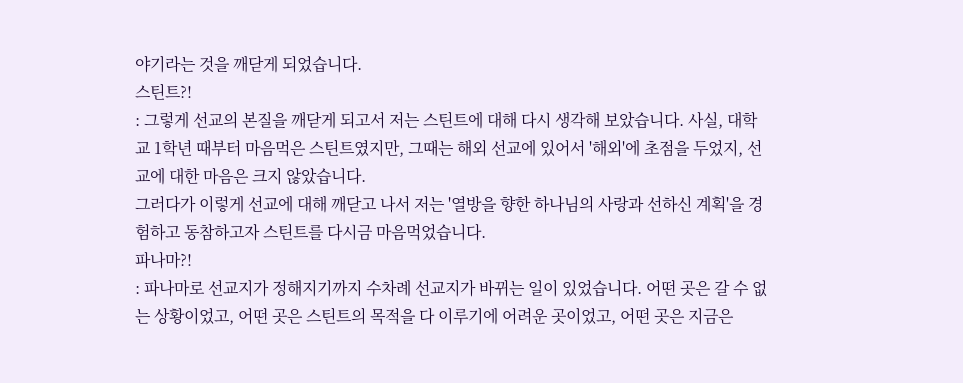야기라는 것을 깨닫게 되었습니다.
스틴트?!
: 그렇게 선교의 본질을 깨닫게 되고서 저는 스틴트에 대해 다시 생각해 보았습니다. 사실, 대학교 1학년 때부터 마음먹은 스틴트였지만, 그때는 해외 선교에 있어서 '해외'에 초점을 두었지, 선교에 대한 마음은 크지 않았습니다.
그러다가 이렇게 선교에 대해 깨닫고 나서 저는 '열방을 향한 하나님의 사랑과 선하신 계획'을 경험하고 동참하고자 스틴트를 다시금 마음먹었습니다.
파나마?!
: 파나마로 선교지가 정해지기까지 수차례 선교지가 바뀌는 일이 있었습니다. 어떤 곳은 갈 수 없는 상황이었고, 어떤 곳은 스틴트의 목적을 다 이루기에 어려운 곳이었고, 어떤 곳은 지금은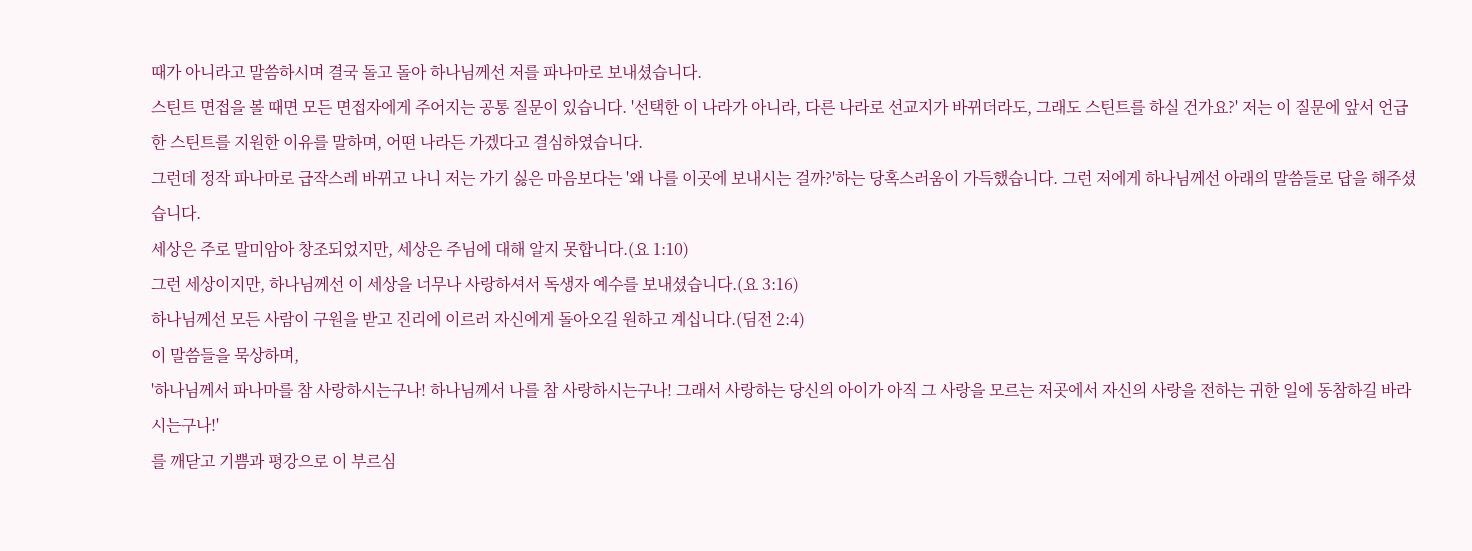때가 아니라고 말씀하시며 결국 돌고 돌아 하나님께선 저를 파나마로 보내셨습니다.
스틴트 면접을 볼 때면 모든 면접자에게 주어지는 공통 질문이 있습니다. '선택한 이 나라가 아니라, 다른 나라로 선교지가 바뀌더라도, 그래도 스틴트를 하실 건가요?' 저는 이 질문에 앞서 언급한 스틴트를 지원한 이유를 말하며, 어떤 나라든 가겠다고 결심하였습니다.
그런데 정작 파나마로 급작스레 바뀌고 나니 저는 가기 싫은 마음보다는 '왜 나를 이곳에 보내시는 걸까?'하는 당혹스러움이 가득했습니다. 그런 저에게 하나님께선 아래의 말씀들로 답을 해주셨습니다.
세상은 주로 말미암아 창조되었지만, 세상은 주님에 대해 알지 못합니다.(요 1:10)
그런 세상이지만, 하나님께선 이 세상을 너무나 사랑하셔서 독생자 예수를 보내셨습니다.(요 3:16)
하나님께선 모든 사람이 구원을 받고 진리에 이르러 자신에게 돌아오길 원하고 계십니다.(딤전 2:4)
이 말씀들을 묵상하며,
'하나님께서 파나마를 참 사랑하시는구나! 하나님께서 나를 참 사랑하시는구나! 그래서 사랑하는 당신의 아이가 아직 그 사랑을 모르는 저곳에서 자신의 사랑을 전하는 귀한 일에 동참하길 바라시는구나!'
를 깨닫고 기쁨과 평강으로 이 부르심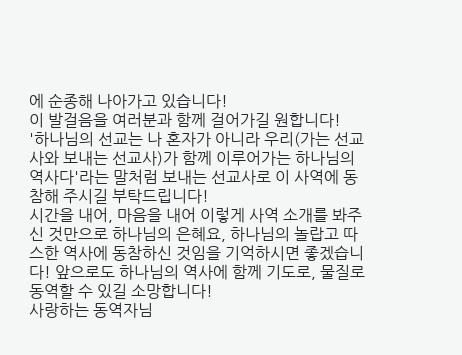에 순종해 나아가고 있습니다!
이 발걸음을 여러분과 함께 걸어가길 원합니다!
'하나님의 선교는 나 혼자가 아니라 우리(가는 선교사와 보내는 선교사)가 함께 이루어가는 하나님의 역사다'라는 말처럼 보내는 선교사로 이 사역에 동참해 주시길 부탁드립니다!
시간을 내어, 마음을 내어 이렇게 사역 소개를 봐주신 것만으로 하나님의 은혜요, 하나님의 놀랍고 따스한 역사에 동참하신 것임을 기억하시면 좋겠습니다! 앞으로도 하나님의 역사에 함께 기도로, 물질로 동역할 수 있길 소망합니다!
사랑하는 동역자님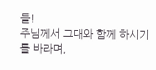들!
주님께서 그대와 함께 하시기를 바라며,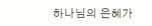하나님의 은혜가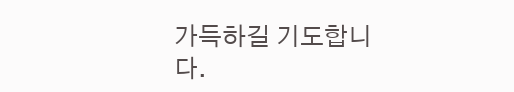가득하길 기도합니다.